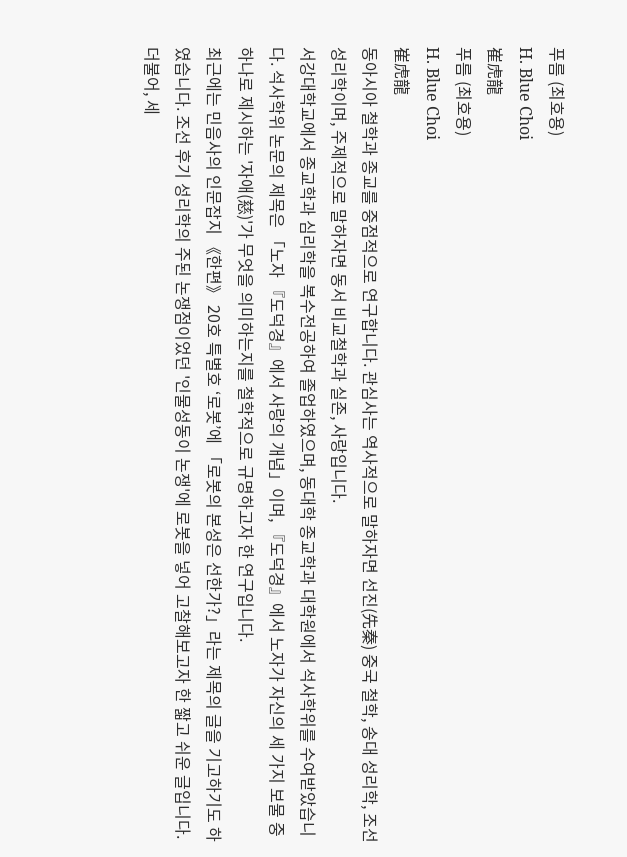푸름 (최호용)
H. Blue Choi
崔虎龍
푸름 (최호용)
H. Blue Choi
崔虎龍
동아시아 철학과 종교를 중점적으로 연구합니다. 관심사는 역사적으로 말하자면 선진(先秦) 중국 철학, 송대 성리학, 조선 성리학이며, 주제적으로 말하자면 동서 비교철학과 실존, 사랑입니다.
서강대학교에서 종교학과 심리학을 복수전공하여 졸업하였으며, 동대학 종교학과 대학원에서 석사학위를 수여받았습니다. 석사학위 논문의 제목은 「노자 『도덕경』에서 사랑의 개념」이며, 『도덕경』에서 노자가 자신의 세 가지 보물 중 하나로 제시하는 '자애(慈)'가 무엇을 의미하는지를 철학적으로 규명하고자 한 연구입니다.
최근에는 민음사의 인문잡지 《한편》 20호 특별호 ‘로봇’에 「로봇의 본성은 선한가?」라는 제목의 글을 기고하기도 하였습니다. 조선 후기 성리학의 주된 논쟁점이었던 '인물성동이 논쟁'에 로봇을 넣어 고찰해보고자 한 짧고 쉬운 글입니다.
더불어, 세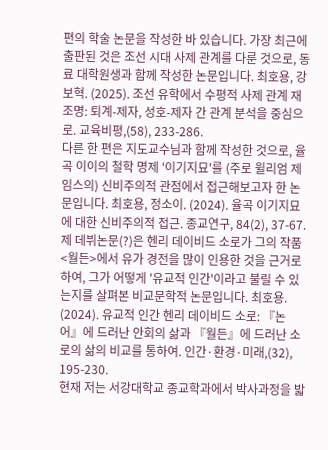편의 학술 논문을 작성한 바 있습니다. 가장 최근에 출판된 것은 조선 시대 사제 관계를 다룬 것으로, 동료 대학원생과 함께 작성한 논문입니다. 최호용, 강보혁. (2025). 조선 유학에서 수평적 사제 관계 재조명: 퇴계-제자, 성호-제자 간 관계 분석을 중심으로. 교육비평,(58), 233-286.
다른 한 편은 지도교수님과 함께 작성한 것으로, 율곡 이이의 철학 명제 '이기지묘'를 (주로 윌리엄 제임스의) 신비주의적 관점에서 접근해보고자 한 논문입니다. 최호용, 정소이. (2024). 율곡 이기지묘에 대한 신비주의적 접근. 종교연구, 84(2), 37-67.
제 데뷔논문(?)은 헨리 데이비드 소로가 그의 작품 <월든>에서 유가 경전을 많이 인용한 것을 근거로 하여, 그가 어떻게 '유교적 인간'이라고 불릴 수 있는지를 살펴본 비교문학적 논문입니다. 최호용. (2024). 유교적 인간 헨리 데이비드 소로: 『논어』에 드러난 안회의 삶과 『월든』에 드러난 소로의 삶의 비교를 통하여. 인간·환경·미래,(32), 195-230.
현재 저는 서강대학교 종교학과에서 박사과정을 밟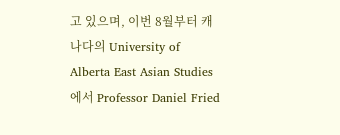고 있으며, 이번 8월부터 캐나다의 University of Alberta East Asian Studies에서 Professor Daniel Fried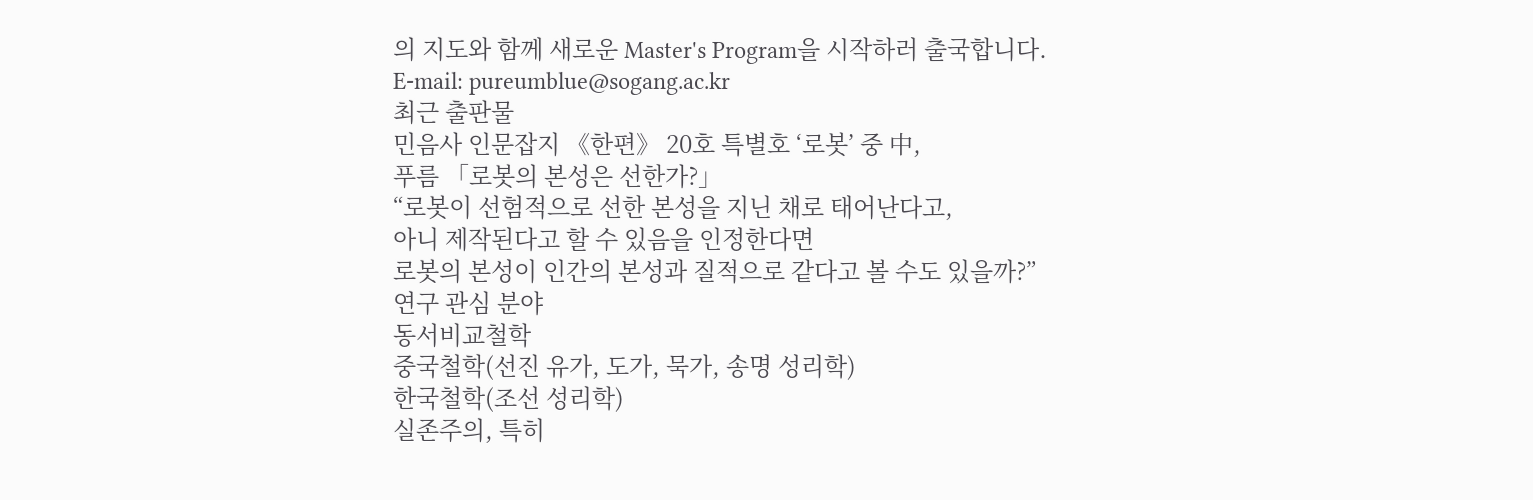의 지도와 함께 새로운 Master's Program을 시작하러 출국합니다.
E-mail: pureumblue@sogang.ac.kr
최근 출판물
민음사 인문잡지 《한편》 20호 특별호 ‘로봇’ 중 中,
푸름 「로봇의 본성은 선한가?」
“로봇이 선험적으로 선한 본성을 지닌 채로 태어난다고,
아니 제작된다고 할 수 있음을 인정한다면
로봇의 본성이 인간의 본성과 질적으로 같다고 볼 수도 있을까?”
연구 관심 분야
동서비교철학
중국철학(선진 유가, 도가, 묵가, 송명 성리학)
한국철학(조선 성리학)
실존주의, 특히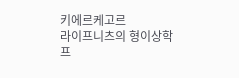키에르케고르
라이프니츠의 형이상학
프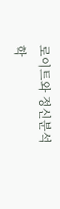로이트와 정신분석학